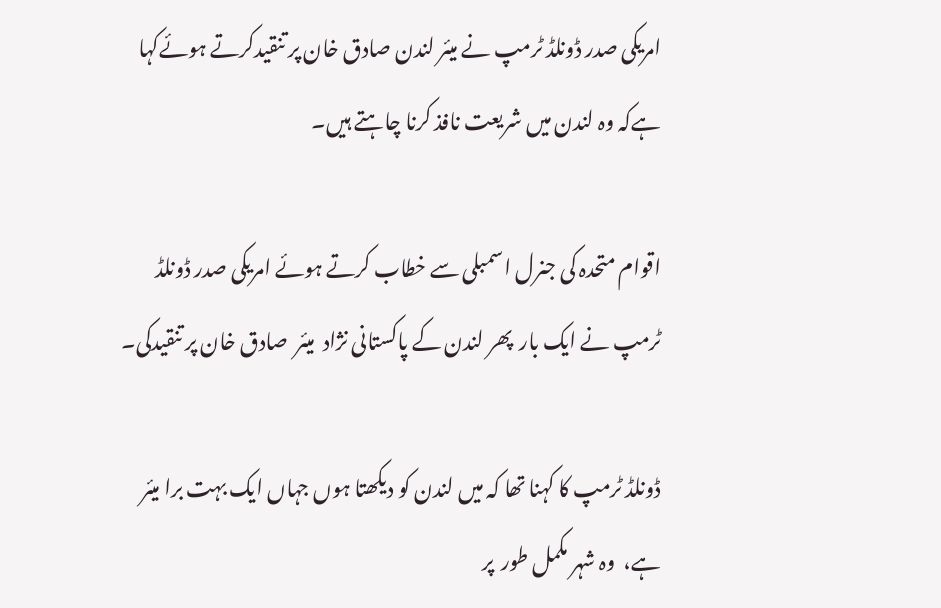امریکی صدر ڈونلڈ ٹرمپ نے میئر لندن صادق خان پر تنقیدکرتے ہوئےکہا ہےکہ وہ لندن میں شریعت نافذ کرنا چاہتے ہیں۔

اقوام متحدہ کی جنرل اسمبلی سے خطاب کرتے ہوئے امریکی صدر ڈونلڈ ٹرمپ نے ایک بار  پھر لندن کے پاکستانی نژاد  میئر  صادق خان پر تنقیدکی۔

ڈونلڈ ٹرمپ کا کہنا تھا کہ میں لندن کو دیکھتا ہوں جہاں ایک بہت برا میئر ہے،  وہ شہر مکمل طور  پر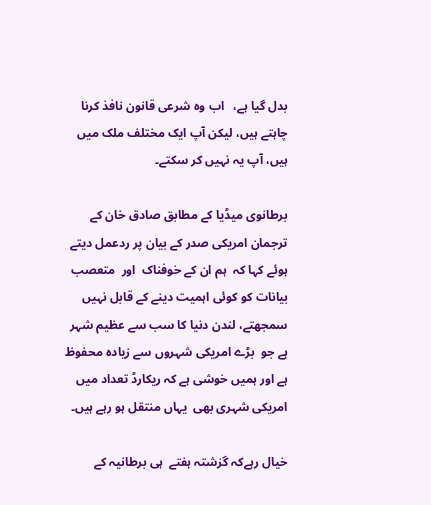بدل گیا ہے،   اب وہ شرعی قانون نافذ کرنا چاہتے ہیں، لیکن آپ ایک مختلف ملک میں ہیں، آپ یہ نہیں کر سکتے۔

برطانوی میڈیا کے مطابق صادق خان کے ترجمان امریکی صدر کے بیان پر ردعمل دیتے ہوئے کہا کہ  ہم ان کے خوفناک  اور  متعصب بیانات کو کوئی اہمیت دینے کے قابل نہیں سمجھتے، لندن دنیا کا سب سے عظیم شہر ہے جو  بڑے امریکی شہروں سے زیادہ محفوظ ہے اور ہمیں خوشی ہے کہ ریکارڈ تعداد میں امریکی شہری بھی  یہاں منتقل ہو رہے ہیں۔

خیال رہےکہ گزشتہ ہفتے  ہی برطانیہ کے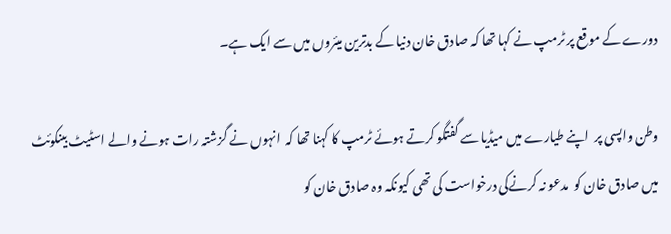دورے کے موقع پر ٹرمپ نے کہا تھا کہ صادق خان دنیا کے بدترین میئروں میں سے ایک ہے۔

وطن واپسی پر  اپنے طیارے میں میڈیا سے گفتگو کرتے ہوئے ٹرمپ کا کہنا تھا کہ  انہوں نے گزشتہ رات ہونے والے اسٹیٹ بینکوئٹ میں صادق خان کو  مدعو نہ کرنےکی درخواست کی تھی کیونکہ وہ صادق خان کو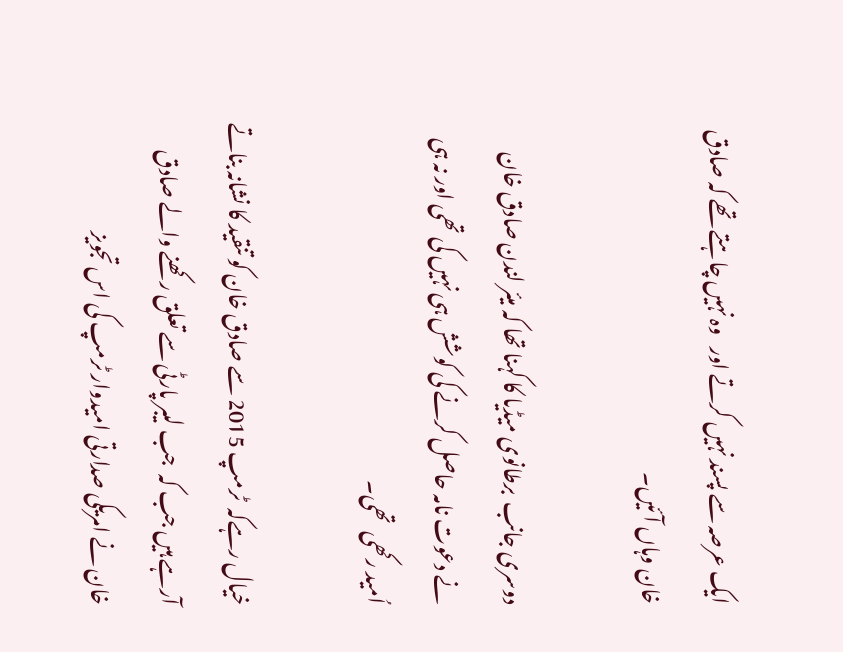ایک عرصہ سے پسند نہیں کرتے اور   وہ نہیں چاہتے تھے کہ صادق خان وہاں آئیں۔

دوسری جانب  برطانوی میڈیا کا کہنا تھا کہ میئر لندن صادق خان نے دعوت نامہ حاصل کرنے کی کوشش ہی نہیں کی تھی اور نہ ہی اُمید رکھی  تھی۔

خیال رہےکہ  ٹرمپ 2015 سے صادق خان کو تنقید کا نشانہ بناتے آرہے ہیں جب کہ  جب لیبر پارٹی سے تعلق رکھنے والے صادق خان نے امریکی صدارتی امیدوار ٹرمپ کی اس تجویز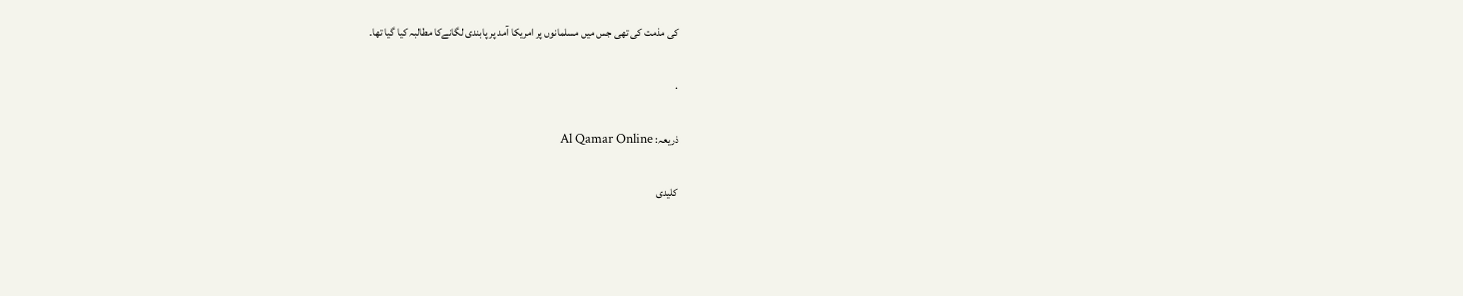کی مذمت کی تھی جس میں مسلمانوں پر امریکا آمد پر پابندی لگانےکا مطالبہ کیا گیا تھا۔

.

ذریعہ: Al Qamar Online

کلیدی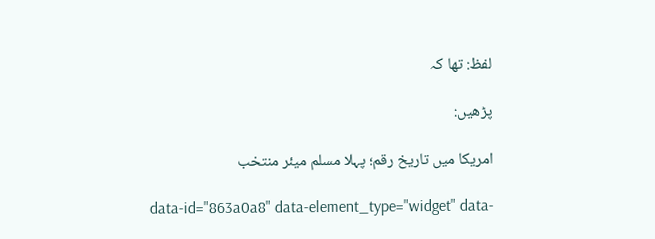لفظ: تھا کہ

پڑھیں:

امریکا میں تاریخ رقم؛ پہلا مسلم میئر منتخب

data-id="863a0a8" data-element_type="widget" data-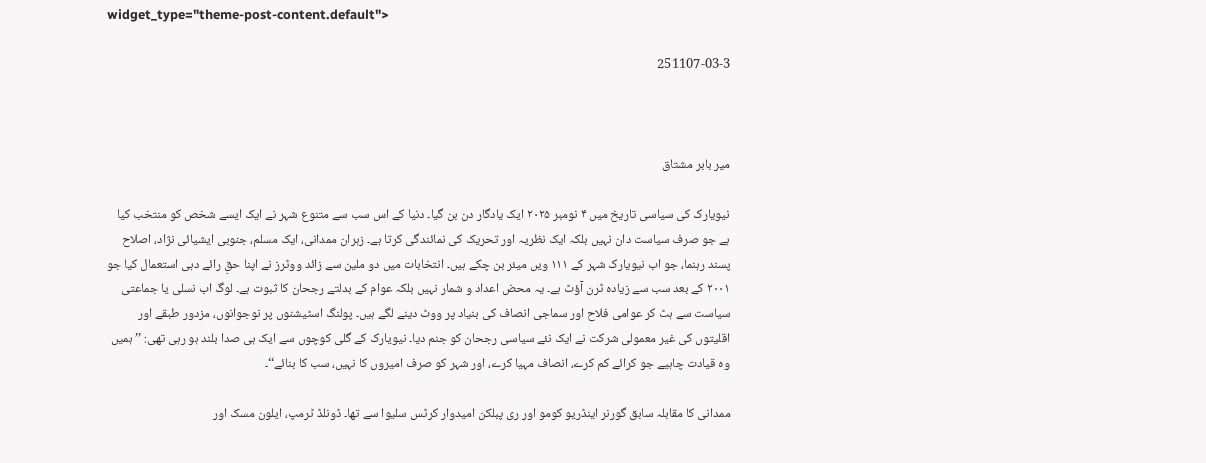widget_type="theme-post-content.default">

251107-03-3



میر بابر مشتاق

نیویارک کی سیاسی تاریخ میں ۴ نومبر ۲۰۲۵ ایک یادگار دن بن گیا۔ دنیا کے اس سب سے متنوع شہر نے ایک ایسے شخص کو منتخب کیا ہے جو صرف سیاست دان نہیں بلکہ ایک نظریہ اور تحریک کی نمائندگی کرتا ہے۔ زہران ممدانی، ایک مسلم، جنوبی ایشیائی نژاد، اصلاح پسند رہنما، جو اب نیویارک شہر کے ۱۱۱ ویں میئر بن چکے ہیں۔ انتخابات میں دو ملین سے زائد ووٹرز نے اپنا حقِ رائے دہی استعمال کیا جو ۲۰۰۱ کے بعد سب سے زیادہ ٹرن آؤٹ ہے۔ یہ محض اعداد و شمار نہیں بلکہ عوام کے بدلتے رجحان کا ثبوت ہے۔ لوگ اب نسلی یا جماعتی سیاست سے ہٹ کر عوامی فلاح اور سماجی انصاف کی بنیاد پر ووٹ دینے لگے ہیں۔ پولنگ اسٹیشنوں پر نوجوانوں، مزدور طبقے اور اقلیتوں کی غیر معمولی شرکت نے ایک نئے سیاسی رجحان کو جنم دیا۔ نیویارک کے گلی کوچوں سے ایک ہی صدا بلند ہو رہی تھی: ’’ہمیں وہ قیادت چاہیے جو کرائے کم کرے، انصاف مہیا کرے، اور شہر کو صرف امیروں کا نہیں، سب کا بنائے‘‘۔

ممدانی کا مقابلہ سابق گورنر اینڈریو کومو اور ری پبلکن امیدوار کرٹس سلیوا سے تھا۔ ڈونلڈ ٹرمپ، ایلون مسک اور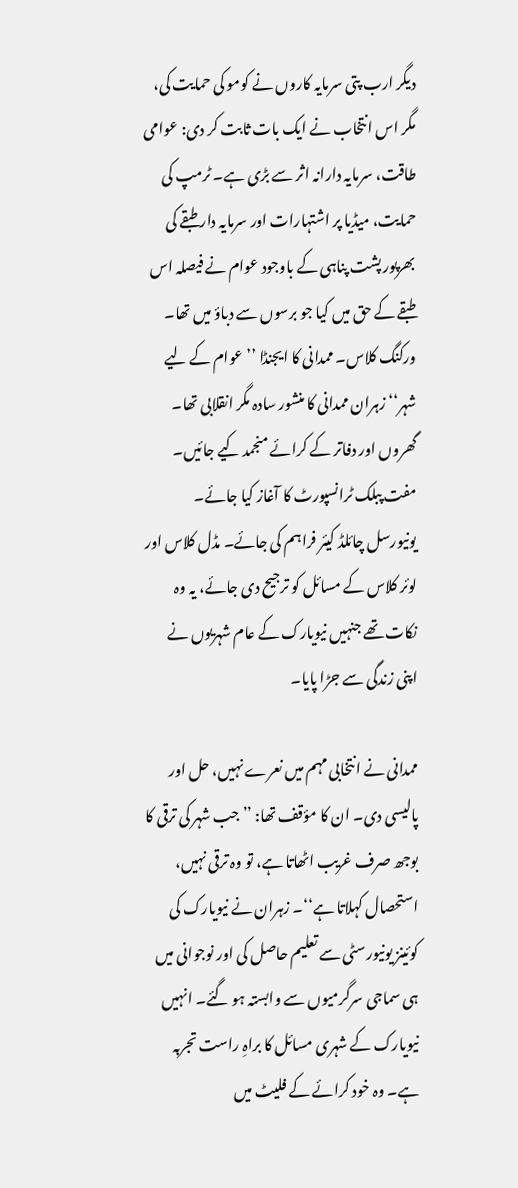دیگر ارب پتی سرمایہ کاروں نے کومو کی حمایت کی، مگر اس انتخاب نے ایک بات ثابت کر دی: عوامی طاقت، سرمایہ دارانہ اثر سے بڑی ہے۔ ٹرمپ کی حمایت، میڈیا پر اشتہارات اور سرمایہ دار طبقے کی بھرپور پشت پناہی کے باوجود عوام نے فیصلہ اس طبقے کے حق میں کیا جو برسوں سے دباؤ میں تھا۔ ورکنگ کلاس۔ ممدانی کا ایجنڈا ’’عوام کے لیے شہر‘‘ زہران ممدانی کا منشور سادہ مگر انقلابی تھا۔ گھروں اور دفاتر کے کرائے منجمد کیے جائیں۔ مفت پبلک ٹرانسپورٹ کا آغاز کیا جائے۔ یونیورسل چائلڈ کیئر فراہم کی جائے۔ مڈل کلاس اور لوئر کلاس کے مسائل کو ترجیح دی جائے، یہ وہ نکات تھے جنہیں نیویارک کے عام شہریوں نے اپنی زندگی سے جڑا پایا۔

ممدانی نے انتخابی مہم میں نعرے نہیں، حل اور پالیسی دی۔ ان کا مؤقف تھا: ’’جب شہر کی ترقی کا بوجھ صرف غریب اٹھاتا ہے، تو وہ ترقی نہیں، استحصال کہلاتا ہے‘‘۔ زہران نے نیویارک کی کوئینز یونیورسٹی سے تعلیم حاصل کی اور نوجوانی میں ہی سماجی سرگرمیوں سے وابستہ ہو گئے۔ انہیں نیویارک کے شہری مسائل کا براہِ راست تجربہ ہے۔ وہ خود کرائے کے فلیٹ میں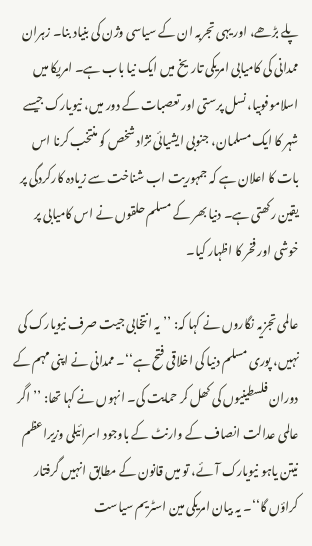پلے بڑھے، اور یہی تجربہ ان کے سیاسی وژن کی بنیاد بنا۔ زہران ممدانی کی کامیابی امریکی تاریخ میں ایک نیا باب ہے۔ امریکا میں اسلاموفوبیا، نسل پرستی اور تعصبات کے دور میں، نیویارک جیسے شہر کا ایک مسلمان، جنوبی ایشیائی نژاد شخص کو منتخب کرنا اس بات کا اعلان ہے کہ جمہوریت اب شناخت سے زیادہ کارکردگی پر یقین رکھتی ہے۔ دنیا بھر کے مسلم حلقوں نے اس کامیابی پر خوشی اور فخر کا اظہار کیا۔

عالمی تجزیہ نگاروں نے کہا کہ: ’’یہ انتخابی جیت صرف نیویارک کی نہیں، پوری مسلم دنیا کی اخلاقی فتح ہے‘‘۔ ممدانی نے اپنی مہم کے دوران فلسطینیوں کی کھل کر حمایت کی۔ انہوں نے کہا تھا: ’’اگر عالمی عدالت انصاف کے وارنٹ کے باوجود اسرائیلی وزیراعظم نیتن یاہو نیویارک آئے، تو میں قانون کے مطابق انہیں گرفتار کراؤں گا‘‘۔ یہ بیان امریکی مین اسٹریم سیاست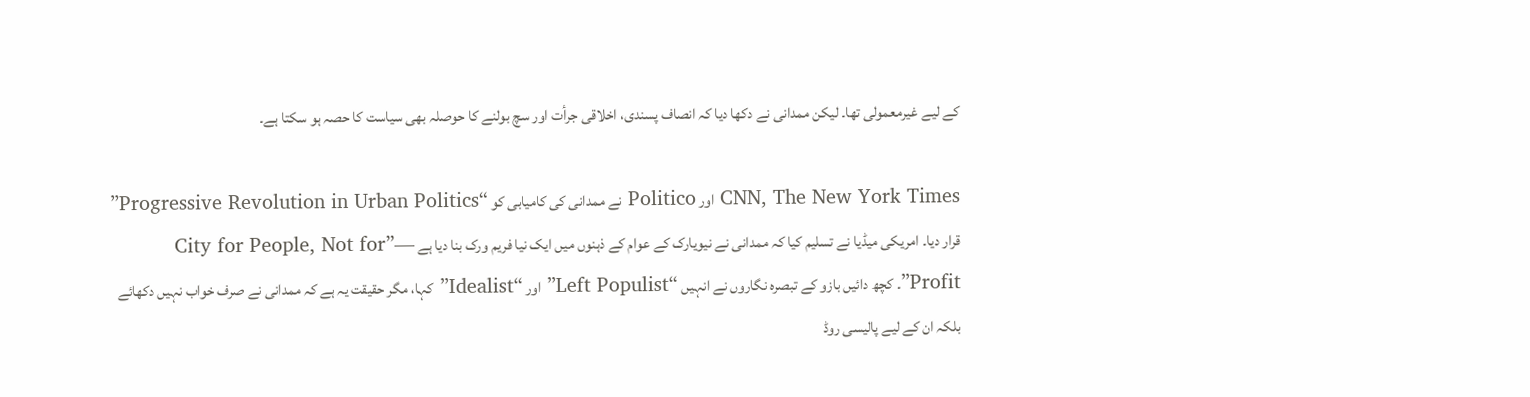کے لیے غیرمعمولی تھا۔ لیکن ممدانی نے دکھا دیا کہ انصاف پسندی، اخلاقی جرأت اور سچ بولنے کا حوصلہ بھی سیاست کا حصہ ہو سکتا ہے۔

CNN, The New York Times اور Politico نے ممدانی کی کامیابی کو “Progressive Revolution in Urban Politics” قرار دیا۔ امریکی میڈیا نے تسلیم کیا کہ ممدانی نے نیویارک کے عوام کے ذہنوں میں ایک نیا فریم ورک بنا دیا ہے —”City for People, Not for Profit”۔ کچھ دائیں بازو کے تبصرہ نگاروں نے انہیں “Left Populist” اور “Idealist” کہا، مگر حقیقت یہ ہے کہ ممدانی نے صرف خواب نہیں دکھائے بلکہ ان کے لیے پالیسی روڈ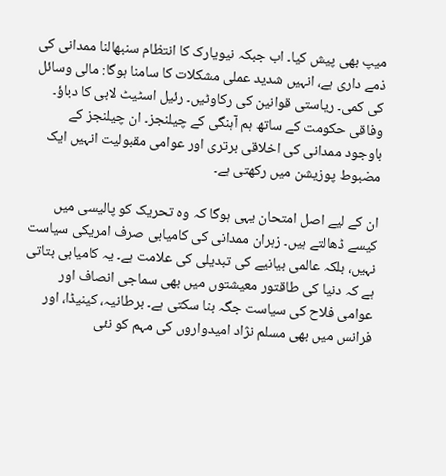میپ بھی پیش کیا۔ اب جبکہ نیویارک کا انتظام سنبھالنا ممدانی کی ذمے داری ہے، انہیں شدید عملی مشکلات کا سامنا ہوگا: مالی وسائل کی کمی۔ ریاستی قوانین کی رکاوٹیں۔ رئیل اسٹیٹ لابی کا دباؤ۔ وفاقی حکومت کے ساتھ ہم آہنگی کے چیلنجز۔ ان چیلنجز کے باوجود ممدانی کی اخلاقی برتری اور عوامی مقبولیت انہیں ایک مضبوط پوزیشن میں رکھتی ہے۔

ان کے لیے اصل امتحان یہی ہوگا کہ وہ تحریک کو پالیسی میں کیسے ڈھالتے ہیں۔ زہران ممدانی کی کامیابی صرف امریکی سیاست نہیں، بلکہ عالمی بیانیے کی تبدیلی کی علامت ہے۔ یہ کامیابی بتاتی ہے کہ دنیا کی طاقتور معیشتوں میں بھی سماجی انصاف اور عوامی فلاح کی سیاست جگہ بنا سکتی ہے۔ برطانیہ، کینیڈا، اور فرانس میں بھی مسلم نژاد امیدواروں کی مہم کو نئی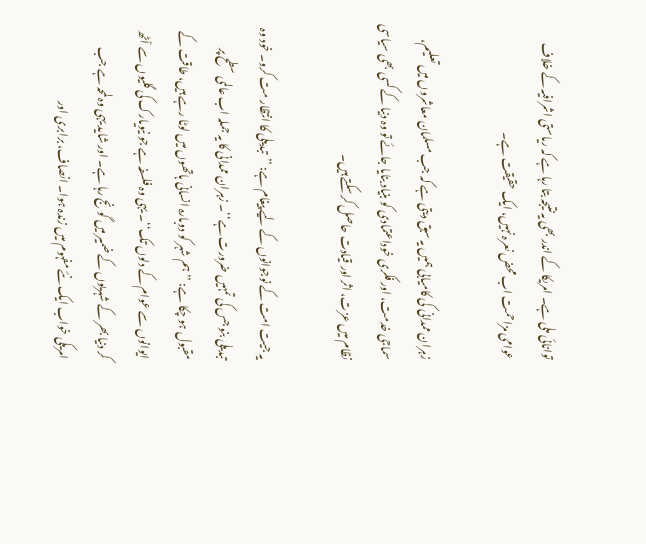توانائی ملی ہے۔ امریکا کے اندر بھی یہ نتیجہ بتا رہا ہے کہ ریاستی اشرافیہ کے خلاف عوامی مزاحمت اب محض نعرہ نہیں، ایک حقیقت ہے۔

زہران ممدانی کی کامیابی ہمیں یہ سبق دیتی ہے کہ جب مسلمان معاشروں میں تعلیم، سماجی خدمت، اور فکری خوداعتمادی کو بنیاد بنایا جائے تو وہ دنیا کے کسی بھی سیاسی نظام میں عزت، اثر اور قیادت حاصل کر سکتے ہیں۔

یہ جیت امت کے نوجوانوں کے لیے پیغام ہے: ’’تبدیلی کا انتظار مت کرو۔ خود وہ تبدیلی بنو جس کی تمہیں ضرورت ہے‘‘۔ زہران ممدانی کا یہ جملہ اب عالمی سطح پر مقبول ہو چکا ہے: ’’ہم شہر کو دوبارہ انسانی ہاتھوں میں لوٹا رہے ہیں، طاقت کے ایوانوں سے عوام کے دلوں تک‘‘۔ یہی وہ فلسفہ ہے جو نیویارک کی گلیوں سے اْٹھ کر دنیا بھر کے شہریوں کے ضمیر میں گونج رہا ہے۔ اور شاید یہی وہ لمحہ ہے جب امریکی خواب ایک نئے مفہوم میں زندہ ہوا۔ انصاف، برابری اور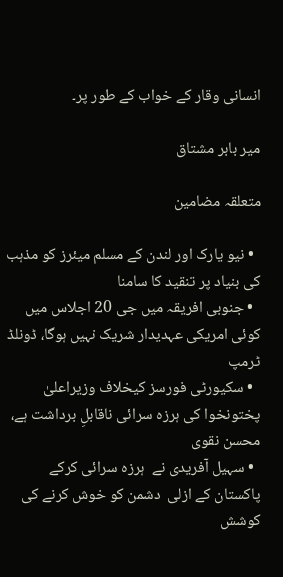انسانی وقار کے خواب کے طور پر۔

میر بابر مشتاق

متعلقہ مضامین

  • نیو یارک اور لندن کے مسلم میئرز کو مذہب کی بنیاد پر تنقید کا سامنا
  • جنوبی افریقہ میں جی 20 اجلاس میں کوئی امریکی عہدیدار شریک نہیں ہوگا، ڈونلڈ ٹرمپ
  • سکیورٹی فورسز کیخلاف وزیراعلیٰ پختونخوا کی ہرزہ سرائی ناقابلِ برداشت ہے، محسن نقوی
  • سہیل آفریدی نے  ہرزہ سرائی کرکے پاکستان کے ازلی  دشمن کو خوش کرنے کی کوشش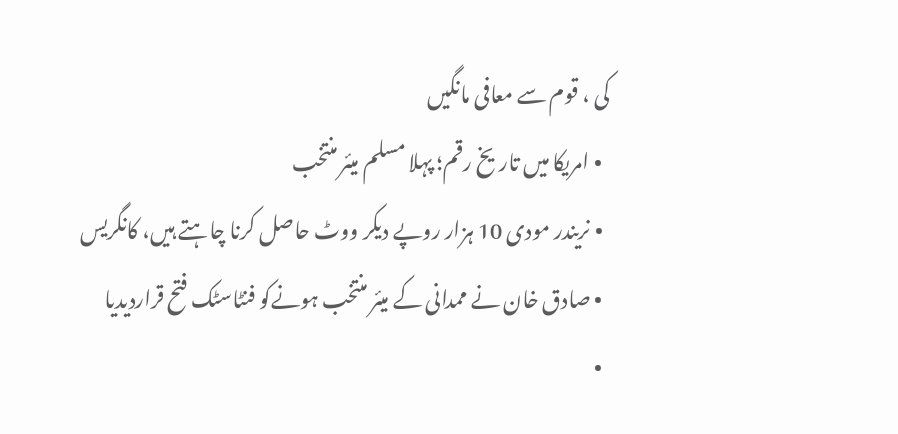کی ، قوم سے معافی مانگیں
  • امریکا میں تاریخ رقم؛ پہلا مسلم میئر منتخب
  • نریندر مودی 10 ہزار روپے دیکر ووٹ حاصل کرنا چاہتے ہیں، کانگریس
  • صادق خان نے ممدانی کے میئر منتخب ہونےکو فنٹاسٹک فتح قراردیدیا
  •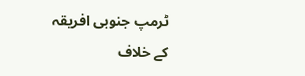ٹرمپ جنوبی افریقہ کے خلاف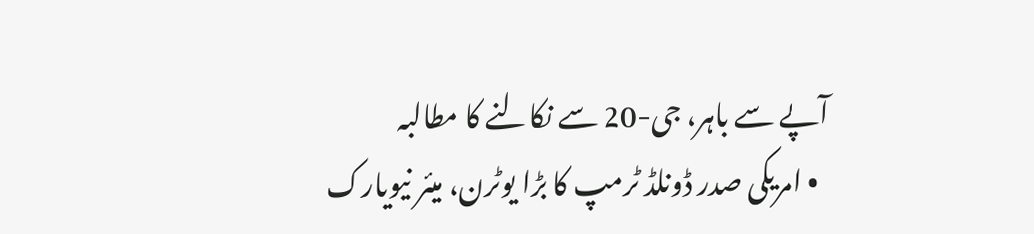آپے سے باہر، جی-20 سے نکالنے کا مطالبہ
  • امریکی صدر ڈونلڈ ٹرمپ کا بڑا یوٹرن، میئر نیویارک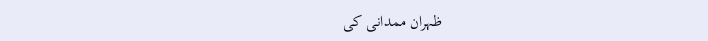ظہران ممدانی کی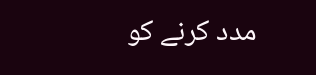مدد کرنے کو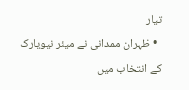تیار
  • ظہران ممدانی نے میئر نیویارک کے انتخاب میں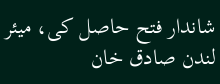شاندار فتح حاصل کی، میئر لندن صادق خان